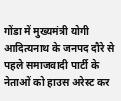गोंडा में मुख्यमंत्री योगी आदित्यनाथ के जनपद दौरे से पहले समाजवादी पार्टी के नेताओं को हाउस अरेस्ट कर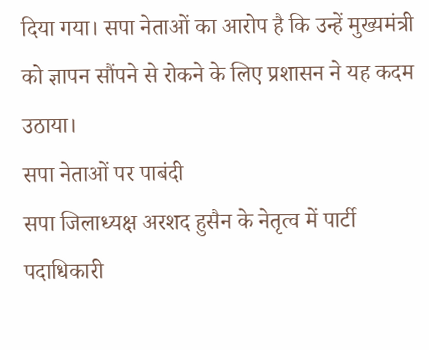दिया गया। सपा नेताओं का आरोप है कि उन्हें मुख्यमंत्री को ज्ञापन सौंपने से रोकने के लिए प्रशासन ने यह कदम उठाया।
सपा नेताओं पर पाबंदी
सपा जिलाध्यक्ष अरशद हुसैन के नेतृत्व में पार्टी पदाधिकारी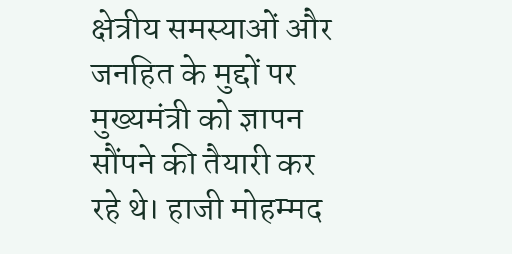क्षेत्रीय समस्याओं और जनहित के मुद्दों पर मुख्यमंत्री को ज्ञापन सौंपने की तैयारी कर रहे थे। हाजी मोहम्मद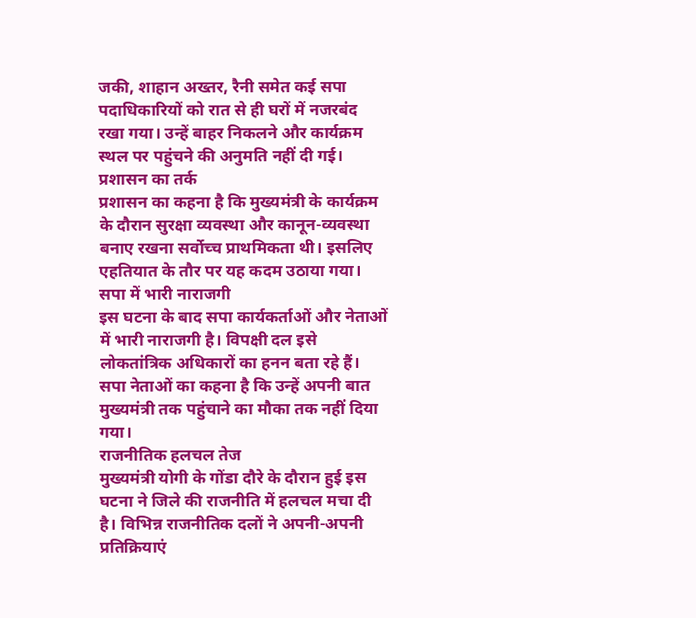जकी, शाहान अख्तर, रैनी समेत कई सपा पदाधिकारियों को रात से ही घरों में नजरबंद रखा गया। उन्हें बाहर निकलने और कार्यक्रम स्थल पर पहुंचने की अनुमति नहीं दी गई।
प्रशासन का तर्क
प्रशासन का कहना है कि मुख्यमंत्री के कार्यक्रम के दौरान सुरक्षा व्यवस्था और कानून-व्यवस्था बनाए रखना सर्वोच्च प्राथमिकता थी। इसलिए एहतियात के तौर पर यह कदम उठाया गया।
सपा में भारी नाराजगी
इस घटना के बाद सपा कार्यकर्ताओं और नेताओं में भारी नाराजगी है। विपक्षी दल इसे लोकतांत्रिक अधिकारों का हनन बता रहे हैं। सपा नेताओं का कहना है कि उन्हें अपनी बात मुख्यमंत्री तक पहुंचाने का मौका तक नहीं दिया गया।
राजनीतिक हलचल तेज
मुख्यमंत्री योगी के गोंडा दौरे के दौरान हुई इस घटना ने जिले की राजनीति में हलचल मचा दी है। विभिन्न राजनीतिक दलों ने अपनी-अपनी प्रतिक्रियाएं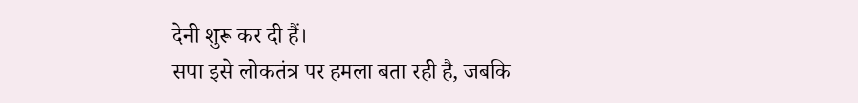देनी शुरू कर दी हैं।
सपा इसे लोकतंत्र पर हमला बता रही है, जबकि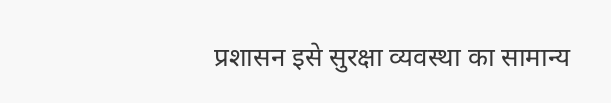प्रशासन इसे सुरक्षा व्यवस्था का सामान्य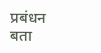प्रबंधन बता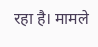रहा है। मामले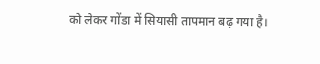को लेकर गोंडा में सियासी तापमान बढ़ गया है।